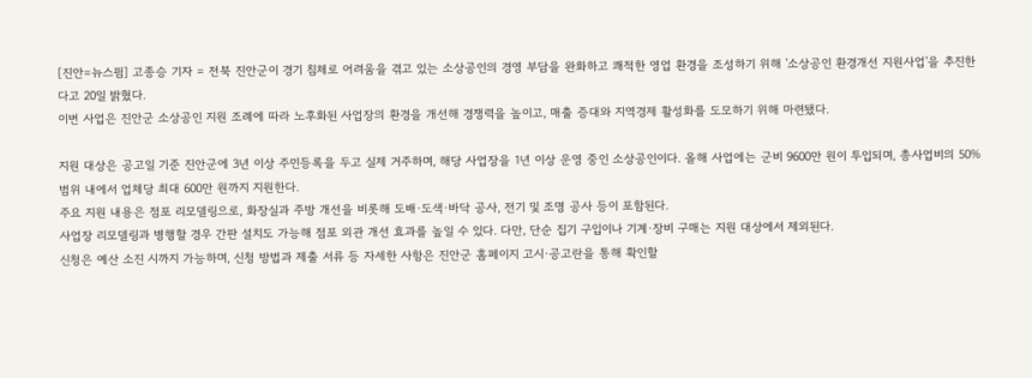[진안=뉴스핌] 고종승 기자 = 전북 진안군이 경기 침체로 어려움을 겪고 있는 소상공인의 경영 부담을 완화하고 쾌적한 영업 환경을 조성하기 위해 '소상공인 환경개선 지원사업'을 추진한다고 20일 밝혔다.
이번 사업은 진안군 소상공인 지원 조례에 따라 노후화된 사업장의 환경을 개선해 경쟁력을 높이고, 매출 증대와 지역경제 활성화를 도모하기 위해 마련됐다.

지원 대상은 공고일 기준 진안군에 3년 이상 주민등록을 두고 실제 거주하며, 해당 사업장을 1년 이상 운영 중인 소상공인이다. 올해 사업에는 군비 9600만 원이 투입되며, 총사업비의 50% 범위 내에서 업체당 최대 600만 원까지 지원한다.
주요 지원 내용은 점포 리모델링으로, 화장실과 주방 개선을 비롯해 도배·도색·바닥 공사, 전기 및 조명 공사 등이 포함된다.
사업장 리모델링과 병행할 경우 간판 설치도 가능해 점포 외관 개선 효과를 높일 수 있다. 다만, 단순 집기 구입이나 기계·장비 구매는 지원 대상에서 제외된다.
신청은 예산 소진 시까지 가능하며, 신청 방법과 제출 서류 등 자세한 사항은 진안군 홈페이지 고시·공고란을 통해 확인할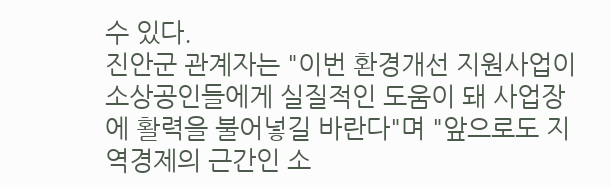수 있다.
진안군 관계자는 "이번 환경개선 지원사업이 소상공인들에게 실질적인 도움이 돼 사업장에 활력을 불어넣길 바란다"며 "앞으로도 지역경제의 근간인 소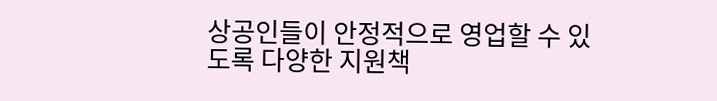상공인들이 안정적으로 영업할 수 있도록 다양한 지원책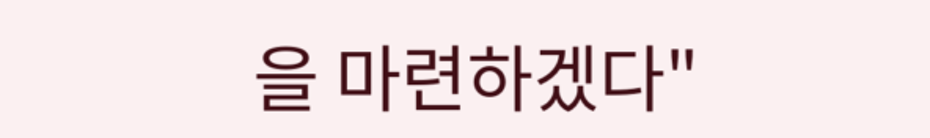을 마련하겠다"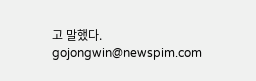고 말했다.
gojongwin@newspim.com